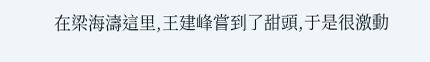在梁海濤這里,王建峰嘗到了甜頭,于是很激動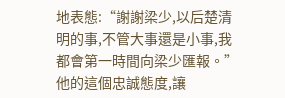地表態:“謝謝梁少,以后楚清明的事,不管大事還是小事,我都會第一時間向梁少匯報。”
他的這個忠誠態度,讓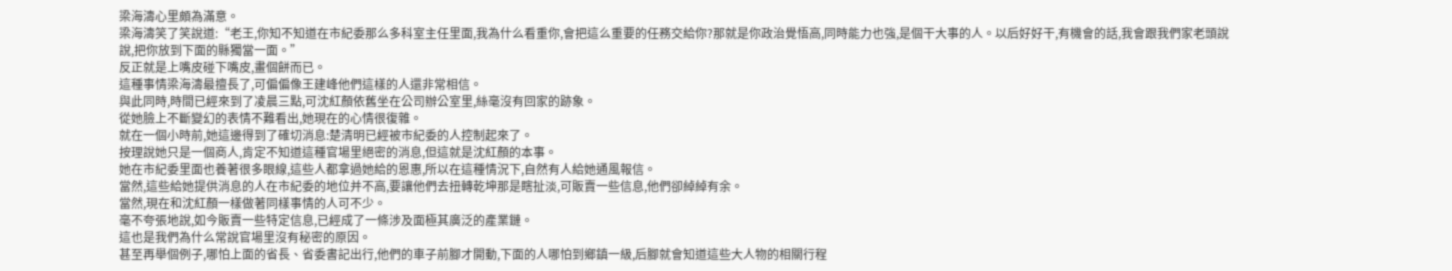梁海濤心里頗為滿意。
梁海濤笑了笑說道:“老王,你知不知道在市紀委那么多科室主任里面,我為什么看重你,會把這么重要的任務交給你?那就是你政治覺悟高,同時能力也強,是個干大事的人。以后好好干,有機會的話,我會跟我們家老頭說說,把你放到下面的縣獨當一面。”
反正就是上嘴皮碰下嘴皮,畫個餅而已。
這種事情梁海濤最擅長了,可偏偏像王建峰他們這樣的人還非常相信。
與此同時,時間已經來到了凌晨三點,可沈紅顏依舊坐在公司辦公室里,絲毫沒有回家的跡象。
從她臉上不斷變幻的表情不難看出,她現在的心情很復雜。
就在一個小時前,她這邊得到了確切消息:楚清明已經被市紀委的人控制起來了。
按理說她只是一個商人,肯定不知道這種官場里絕密的消息,但這就是沈紅顏的本事。
她在市紀委里面也養著很多眼線,這些人都拿過她給的恩惠,所以在這種情況下,自然有人給她通風報信。
當然,這些給她提供消息的人在市紀委的地位并不高,要讓他們去扭轉乾坤那是瞎扯淡,可販賣一些信息,他們卻綽綽有余。
當然,現在和沈紅顏一樣做著同樣事情的人可不少。
毫不夸張地說,如今販賣一些特定信息,已經成了一條涉及面極其廣泛的產業鏈。
這也是我們為什么常說官場里沒有秘密的原因。
甚至再舉個例子,哪怕上面的省長、省委書記出行,他們的車子前腳才開動,下面的人哪怕到鄉鎮一級,后腳就會知道這些大人物的相關行程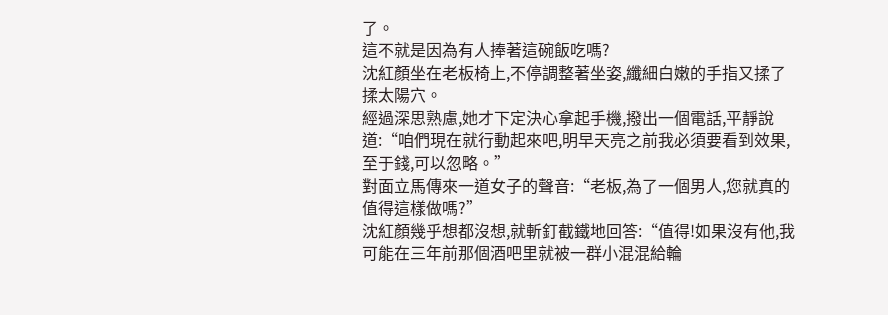了。
這不就是因為有人捧著這碗飯吃嗎?
沈紅顏坐在老板椅上,不停調整著坐姿,纖細白嫩的手指又揉了揉太陽穴。
經過深思熟慮,她才下定決心拿起手機,撥出一個電話,平靜說道:“咱們現在就行動起來吧,明早天亮之前我必須要看到效果,至于錢,可以忽略。”
對面立馬傳來一道女子的聲音:“老板,為了一個男人,您就真的值得這樣做嗎?”
沈紅顏幾乎想都沒想,就斬釘截鐵地回答:“值得!如果沒有他,我可能在三年前那個酒吧里就被一群小混混給輪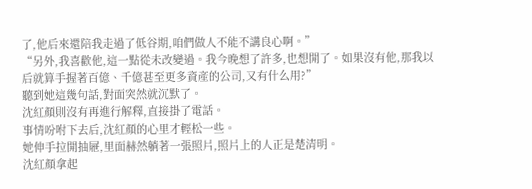了,他后來還陪我走過了低谷期,咱們做人不能不講良心啊。”
“另外,我喜歡他,這一點從未改變過。我今晚想了許多,也想開了。如果沒有他,那我以后就算手握著百億、千億甚至更多資產的公司,又有什么用?”
聽到她這幾句話,對面突然就沉默了。
沈紅顏則沒有再進行解釋,直接掛了電話。
事情吩咐下去后,沈紅顏的心里才輕松一些。
她伸手拉開抽屜,里面赫然躺著一張照片,照片上的人正是楚清明。
沈紅顏拿起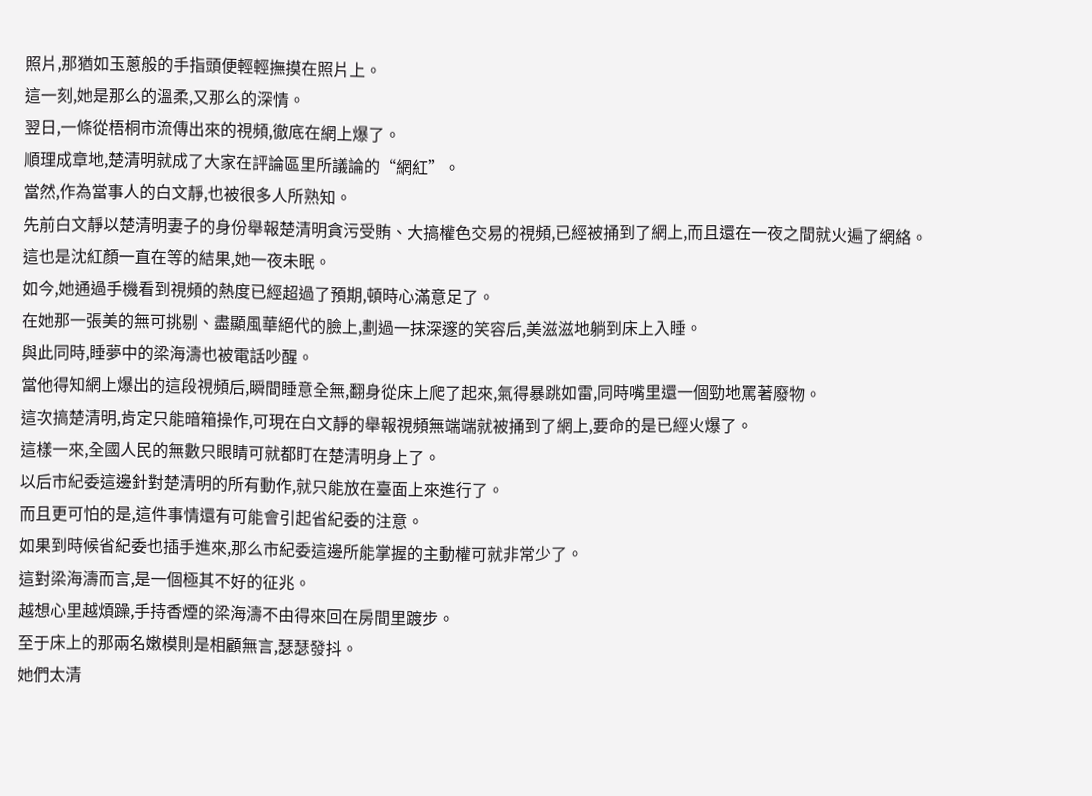照片,那猶如玉蔥般的手指頭便輕輕撫摸在照片上。
這一刻,她是那么的溫柔,又那么的深情。
翌日,一條從梧桐市流傳出來的視頻,徹底在網上爆了。
順理成章地,楚清明就成了大家在評論區里所議論的“網紅”。
當然,作為當事人的白文靜,也被很多人所熟知。
先前白文靜以楚清明妻子的身份舉報楚清明貪污受賄、大搞權色交易的視頻,已經被捅到了網上,而且還在一夜之間就火遍了網絡。
這也是沈紅顏一直在等的結果,她一夜未眠。
如今,她通過手機看到視頻的熱度已經超過了預期,頓時心滿意足了。
在她那一張美的無可挑剔、盡顯風華絕代的臉上,劃過一抹深邃的笑容后,美滋滋地躺到床上入睡。
與此同時,睡夢中的梁海濤也被電話吵醒。
當他得知網上爆出的這段視頻后,瞬間睡意全無,翻身從床上爬了起來,氣得暴跳如雷,同時嘴里還一個勁地罵著廢物。
這次搞楚清明,肯定只能暗箱操作,可現在白文靜的舉報視頻無端端就被捅到了網上,要命的是已經火爆了。
這樣一來,全國人民的無數只眼睛可就都盯在楚清明身上了。
以后市紀委這邊針對楚清明的所有動作,就只能放在臺面上來進行了。
而且更可怕的是,這件事情還有可能會引起省紀委的注意。
如果到時候省紀委也插手進來,那么市紀委這邊所能掌握的主動權可就非常少了。
這對梁海濤而言,是一個極其不好的征兆。
越想心里越煩躁,手持香煙的梁海濤不由得來回在房間里踱步。
至于床上的那兩名嫩模則是相顧無言,瑟瑟發抖。
她們太清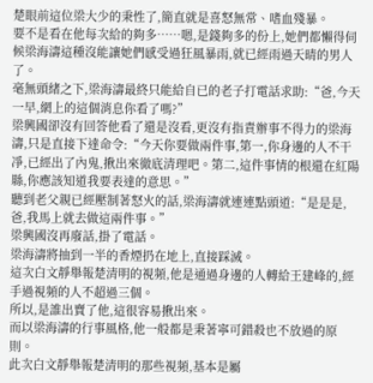楚眼前這位梁大少的秉性了,簡直就是喜怒無常、嗜血殘暴。
要不是看在他每次給的夠多……嗯,是錢夠多的份上,她們都懶得伺候梁海濤這種沒能讓她們感受過狂風暴雨,就已經雨過天晴的男人了。
毫無頭緒之下,梁海濤最終只能給自已的老子打電話求助:“爸,今天一早,網上的這個消息你看了嗎?”
梁興國卻沒有回答他看了還是沒看,更沒有指責辦事不得力的梁海濤,只是直接下達命令:“今天你要做兩件事,第一,你身邊的人不干凈,已經出了內鬼,揪出來徹底清理吧。第二,這件事情的根還在紅陽縣,你應該知道我要表達的意思。”
聽到老父親已經壓制著怒火的話,梁海濤就連連點頭道:“是是是,爸,我馬上就去做這兩件事。”
梁興國沒再廢話,掛了電話。
梁海濤將抽到一半的香煙扔在地上,直接踩滅。
這次白文靜舉報楚清明的視頻,他是通過身邊的人轉給王建峰的,經手過視頻的人不超過三個。
所以,是誰出賣了他,這很容易揪出來。
而以梁海濤的行事風格,他一般都是秉著寧可錯殺也不放過的原則。
此次白文靜舉報楚清明的那些視頻,基本是屬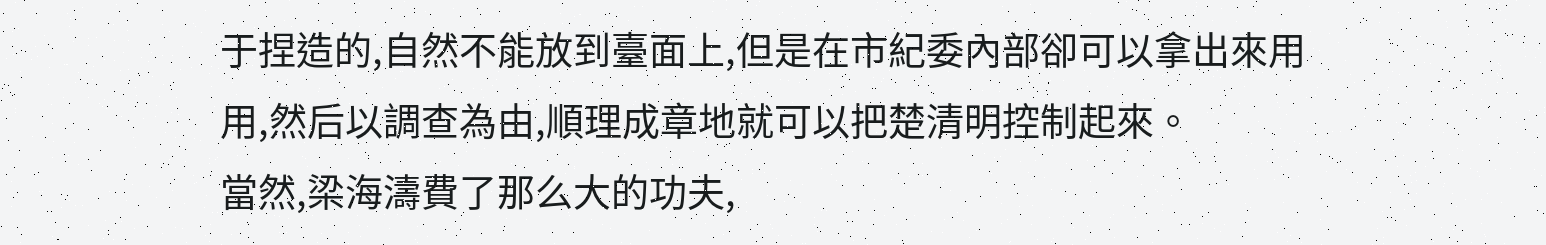于捏造的,自然不能放到臺面上,但是在市紀委內部卻可以拿出來用用,然后以調查為由,順理成章地就可以把楚清明控制起來。
當然,梁海濤費了那么大的功夫,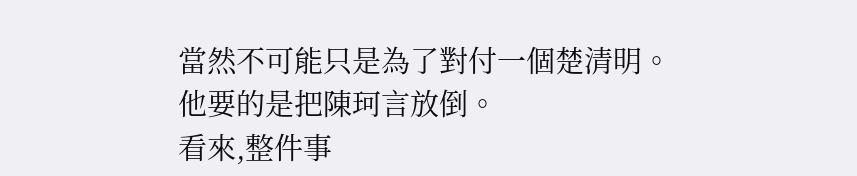當然不可能只是為了對付一個楚清明。
他要的是把陳珂言放倒。
看來,整件事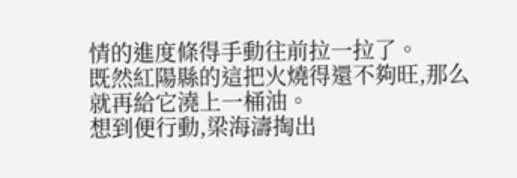情的進度條得手動往前拉一拉了。
既然紅陽縣的這把火燒得還不夠旺,那么就再給它澆上一桶油。
想到便行動,梁海濤掏出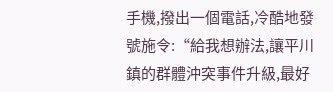手機,撥出一個電話,冷酷地發號施令:“給我想辦法,讓平川鎮的群體沖突事件升級,最好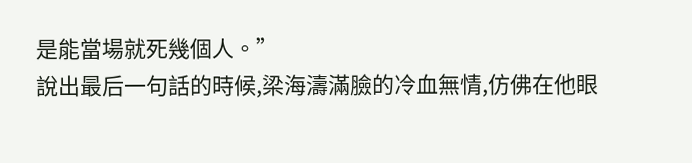是能當場就死幾個人。”
說出最后一句話的時候,梁海濤滿臉的冷血無情,仿佛在他眼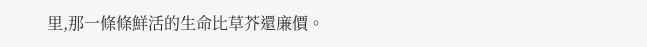里,那一條條鮮活的生命比草芥還廉價。